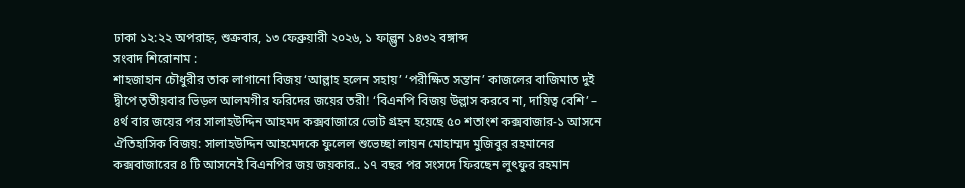ঢাকা ১২:২২ অপরাহ্ন, শুক্রবার, ১৩ ফেব্রুয়ারী ২০২৬, ১ ফাল্গুন ১৪৩২ বঙ্গাব্দ
সংবাদ শিরোনাম :
শাহজাহান চৌধুরীর তাক লাগানো বিজয় ‘আল্লাহ হলেন সহায়’ ‘পরীক্ষিত সন্তান’ কাজলের বাজিমাত দুই দ্বীপে তৃতীয়বার ভিড়ল আলমগীর ফরিদের জয়ের তরী! ‘বিএনপি বিজয় উল্লাস করবে না, দায়িত্ব বেশি’ – ৪র্থ বার জয়ের পর সালাহউদ্দিন আহমদ কক্সবাজারে ভোট গ্রহন হয়েছে ৫০ শতাংশ কক্সবাজার-১ আসনে ঐতিহাসিক বিজয়: সালাহউদ্দিন আহমেদকে ফুলেল শুভেচ্ছা লায়ন মোহাম্মদ মুজিবুর রহমানের কক্সবাজারের ৪ টি আসনেই বিএনপির জয় জয়কার.. ১৭ বছর পর সংসদে ফিরছেন লুৎফুর রহমান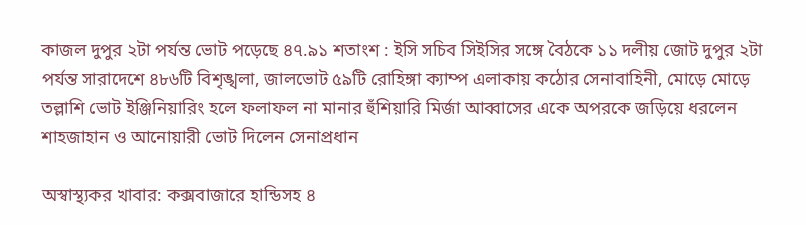কাজল দুপুর ২টা পর্যন্ত ভোট পড়েছে ৪৭.৯১ শতাংশ : ইসি সচিব সিইসির সঙ্গে বৈঠকে ১১ দলীয় জোট দুপুর ২টা পর্যন্ত সারাদেশে ৪৮৬টি বিশৃঙ্খলা, জালভোট ৫৯টি রোহিঙ্গা ক্যাম্প এলাকায় কঠোর সেনাবাহিনী, মোড়ে মোড়ে তল্লাশি ভোট ইঞ্জিনিয়ারিং হলে ফলাফল না মানার হুঁশিয়ারি মির্জা আব্বাসের একে অপরকে জড়িয়ে ধরলেন শাহজাহান ও আনোয়ারী ভোট দিলেন সেনাপ্রধান

অস্বাস্থ্যকর খাবার: কক্সবাজারে হান্ডিসহ ৪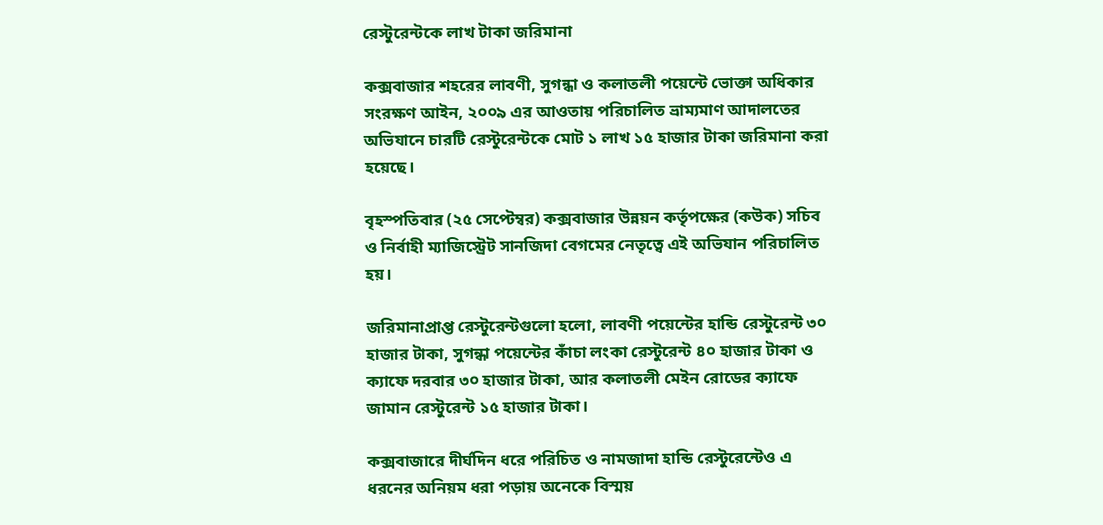রেস্টুরেন্টকে লাখ টাকা জরিমানা

কক্সবাজার শহরের লাবণী, সুগন্ধা ও কলাতলী পয়েন্টে ভোক্তা অধিকার সংরক্ষণ আইন, ২০০৯ এর আওতায় পরিচালিত ভ্রাম্যমাণ আদালতের অভিযানে চারটি রেস্টুরেন্টকে মোট ১ লাখ ১৫ হাজার টাকা জরিমানা করা হয়েছে।

বৃহস্পতিবার (২৫ সেপ্টেম্বর) কক্সবাজার উন্নয়ন কর্তৃপক্ষের (কউক) সচিব ও নির্বাহী ম্যাজিস্ট্রেট সানজিদা বেগমের নেতৃত্বে এই অভিযান পরিচালিত হয়।

জরিমানাপ্রাপ্ত রেস্টুরেন্টগুলো হলো, লাবণী পয়েন্টের হান্ডি রেস্টুরেন্ট ৩০ হাজার টাকা, সুগন্ধা পয়েন্টের কাঁচা লংকা রেস্টুরেন্ট ৪০ হাজার টাকা ও ক্যাফে দরবার ৩০ হাজার টাকা, আর কলাতলী মেইন রোডের ক্যাফে জামান রেস্টুরেন্ট ১৫ হাজার টাকা।

কক্সবাজারে দীর্ঘদিন ধরে পরিচিত ও নামজাদা হান্ডি রেস্টুরেন্টেও এ ধরনের অনিয়ম ধরা পড়ায় অনেকে বিস্ময়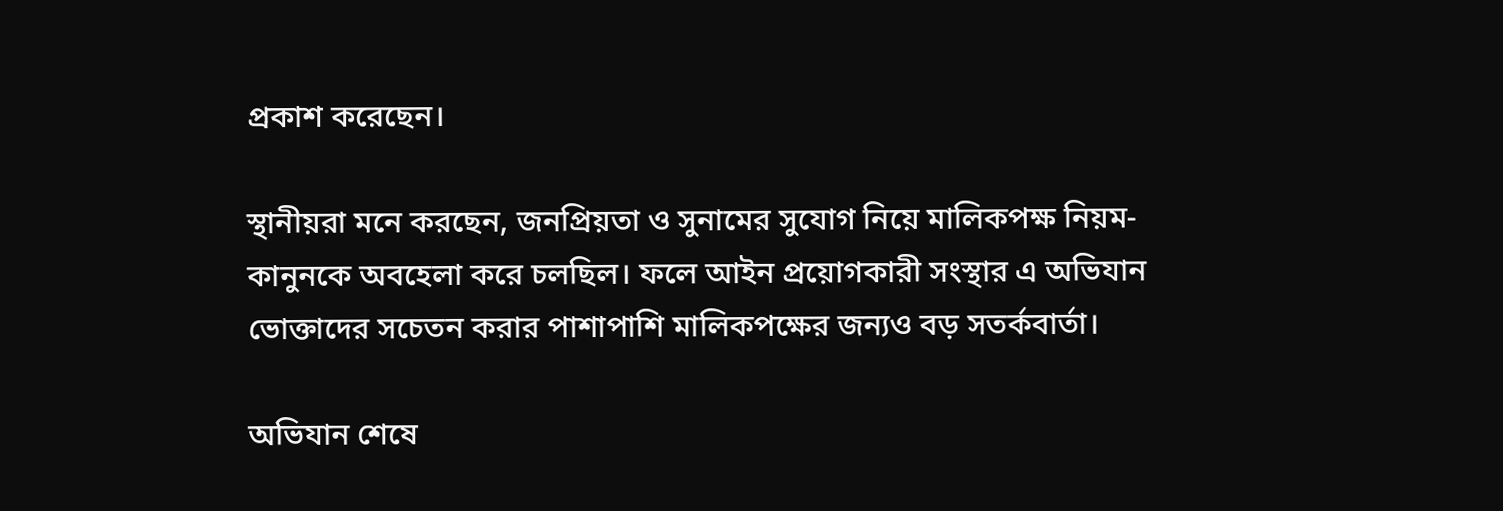প্রকাশ করেছেন।

স্থানীয়রা মনে করছেন, জনপ্রিয়তা ও সুনামের সুযোগ নিয়ে মালিকপক্ষ নিয়ম-কানুনকে অবহেলা করে চলছিল। ফলে আইন প্রয়োগকারী সংস্থার এ অভিযান ভোক্তাদের সচেতন করার পাশাপাশি মালিকপক্ষের জন্যও বড় সতর্কবার্তা।

অভিযান শেষে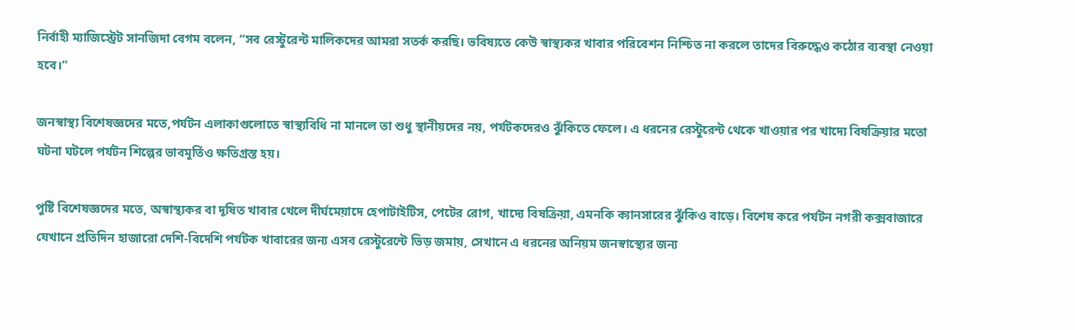নির্বাহী ম্যাজিস্ট্রেট সানজিদা বেগম বলেন, “সব রেস্টুরেন্ট মালিকদের আমরা সতর্ক করছি। ভবিষ্যতে কেউ স্বাস্থ্যকর খাবার পরিবেশন নিশ্চিত না করলে তাদের বিরুদ্ধেও কঠোর ব্যবস্থা নেওয়া হবে।”

জনস্বাস্থ্য বিশেষজ্ঞদের মতে,পর্যটন এলাকাগুলোতে স্বাস্থ্যবিধি না মানলে তা শুধু স্থানীয়দের নয়, পর্যটকদেরও ঝুঁকিতে ফেলে। এ ধরনের রেস্টুরেন্ট থেকে খাওয়ার পর খাদ্যে বিষক্রিয়ার মতো ঘটনা ঘটলে পর্যটন শিল্পের ভাবমূর্তিও ক্ষতিগ্রস্ত হয়।

পুষ্টি বিশেষজ্ঞদের মতে, অস্বাস্থ্যকর বা দূষিত খাবার খেলে দীর্ঘমেয়াদে হেপাটাইটিস, পেটের রোগ, খাদ্যে বিষক্রিয়া, এমনকি ক্যানসারের ঝুঁকিও বাড়ে। বিশেষ করে পর্যটন নগরী কক্সবাজারে যেখানে প্রতিদিন হাজারো দেশি-বিদেশি পর্যটক খাবারের জন্য এসব রেস্টুরেন্টে ভিড় জমায়, সেখানে এ ধরনের অনিয়ম জনস্বাস্থ্যের জন্য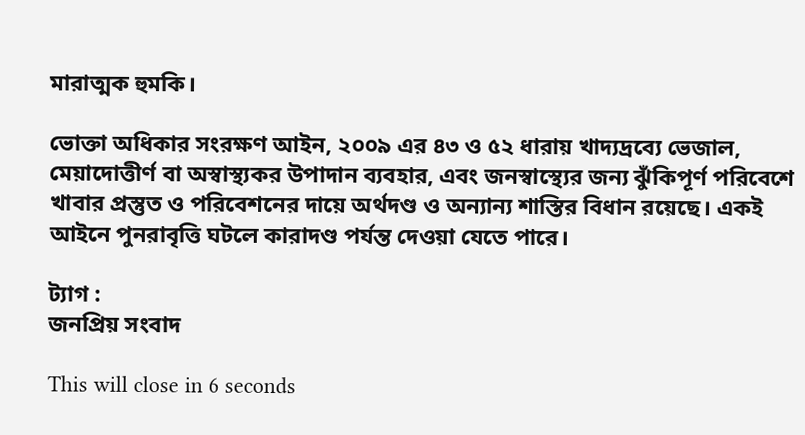মারাত্মক হুমকি।

ভোক্তা অধিকার সংরক্ষণ আইন, ২০০৯ এর ৪৩ ও ৫২ ধারায় খাদ্যদ্রব্যে ভেজাল, মেয়াদোত্তীর্ণ বা অস্বাস্থ্যকর উপাদান ব্যবহার, এবং জনস্বাস্থ্যের জন্য ঝুঁকিপূর্ণ পরিবেশে খাবার প্রস্তুত ও পরিবেশনের দায়ে অর্থদণ্ড ও অন্যান্য শাস্তির বিধান রয়েছে। একই আইনে পুনরাবৃত্তি ঘটলে কারাদণ্ড পর্যন্ত দেওয়া যেতে পারে।

ট্যাগ :
জনপ্রিয় সংবাদ

This will close in 6 seconds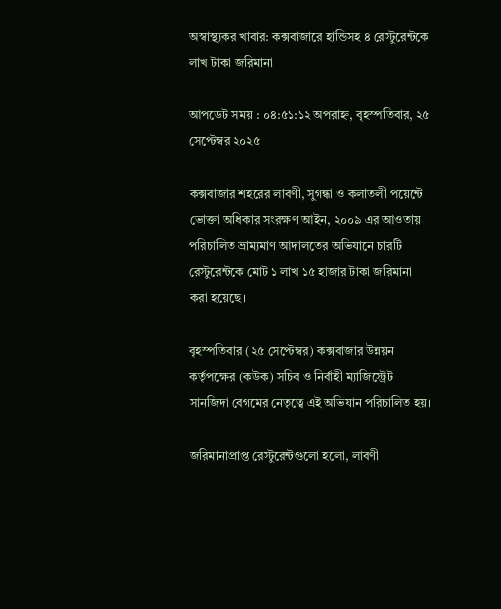অস্বাস্থ্যকর খাবার: কক্সবাজারে হান্ডিসহ ৪ রেস্টুরেন্টকে লাখ টাকা জরিমানা

আপডেট সময় : ০৪:৫১:১২ অপরাহ্ন, বৃহস্পতিবার, ২৫ সেপ্টেম্বর ২০২৫

কক্সবাজার শহরের লাবণী, সুগন্ধা ও কলাতলী পয়েন্টে ভোক্তা অধিকার সংরক্ষণ আইন, ২০০৯ এর আওতায় পরিচালিত ভ্রাম্যমাণ আদালতের অভিযানে চারটি রেস্টুরেন্টকে মোট ১ লাখ ১৫ হাজার টাকা জরিমানা করা হয়েছে।

বৃহস্পতিবার (২৫ সেপ্টেম্বর) কক্সবাজার উন্নয়ন কর্তৃপক্ষের (কউক) সচিব ও নির্বাহী ম্যাজিস্ট্রেট সানজিদা বেগমের নেতৃত্বে এই অভিযান পরিচালিত হয়।

জরিমানাপ্রাপ্ত রেস্টুরেন্টগুলো হলো, লাবণী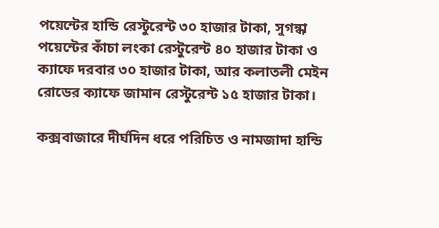পয়েন্টের হান্ডি রেস্টুরেন্ট ৩০ হাজার টাকা, সুগন্ধা পয়েন্টের কাঁচা লংকা রেস্টুরেন্ট ৪০ হাজার টাকা ও ক্যাফে দরবার ৩০ হাজার টাকা, আর কলাতলী মেইন রোডের ক্যাফে জামান রেস্টুরেন্ট ১৫ হাজার টাকা।

কক্সবাজারে দীর্ঘদিন ধরে পরিচিত ও নামজাদা হান্ডি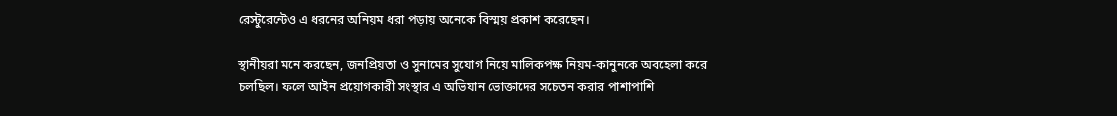রেস্টুরেন্টেও এ ধরনের অনিয়ম ধরা পড়ায় অনেকে বিস্ময় প্রকাশ করেছেন।

স্থানীয়রা মনে করছেন, জনপ্রিয়তা ও সুনামের সুযোগ নিয়ে মালিকপক্ষ নিয়ম-কানুনকে অবহেলা করে চলছিল। ফলে আইন প্রয়োগকারী সংস্থার এ অভিযান ভোক্তাদের সচেতন করার পাশাপাশি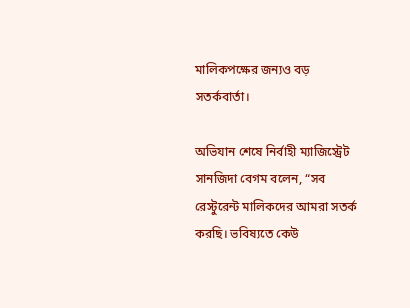মালিকপক্ষের জন্যও বড় সতর্কবার্তা।

অভিযান শেষে নির্বাহী ম্যাজিস্ট্রেট সানজিদা বেগম বলেন, “সব রেস্টুরেন্ট মালিকদের আমরা সতর্ক করছি। ভবিষ্যতে কেউ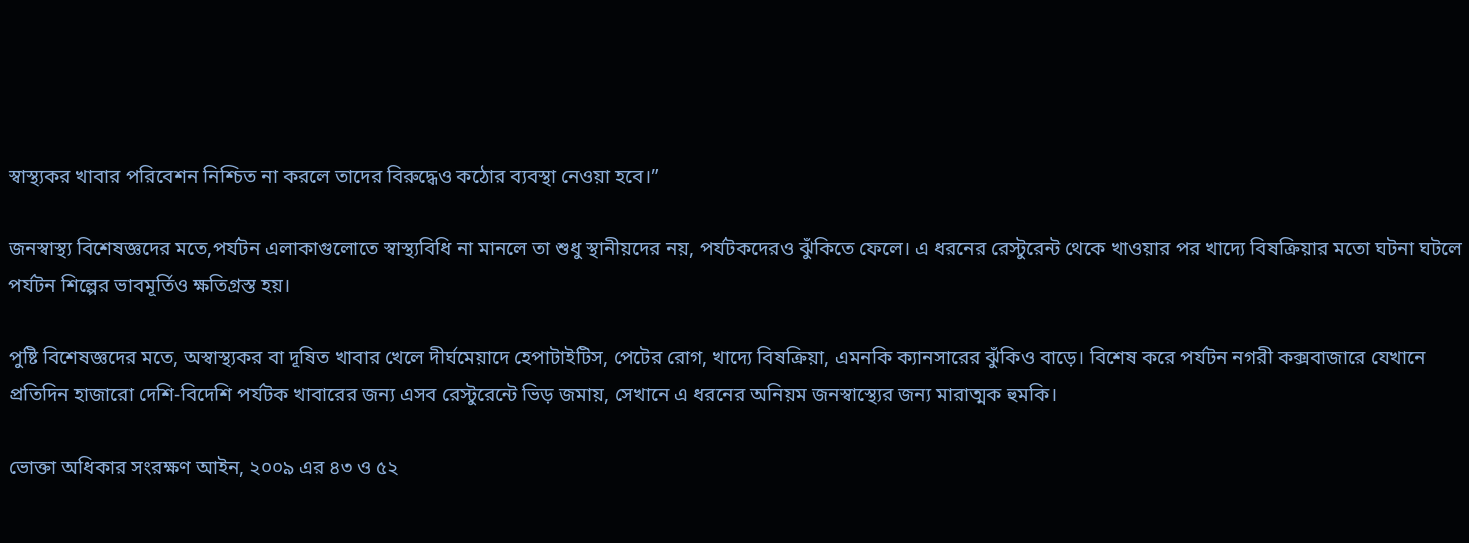স্বাস্থ্যকর খাবার পরিবেশন নিশ্চিত না করলে তাদের বিরুদ্ধেও কঠোর ব্যবস্থা নেওয়া হবে।”

জনস্বাস্থ্য বিশেষজ্ঞদের মতে,পর্যটন এলাকাগুলোতে স্বাস্থ্যবিধি না মানলে তা শুধু স্থানীয়দের নয়, পর্যটকদেরও ঝুঁকিতে ফেলে। এ ধরনের রেস্টুরেন্ট থেকে খাওয়ার পর খাদ্যে বিষক্রিয়ার মতো ঘটনা ঘটলে পর্যটন শিল্পের ভাবমূর্তিও ক্ষতিগ্রস্ত হয়।

পুষ্টি বিশেষজ্ঞদের মতে, অস্বাস্থ্যকর বা দূষিত খাবার খেলে দীর্ঘমেয়াদে হেপাটাইটিস, পেটের রোগ, খাদ্যে বিষক্রিয়া, এমনকি ক্যানসারের ঝুঁকিও বাড়ে। বিশেষ করে পর্যটন নগরী কক্সবাজারে যেখানে প্রতিদিন হাজারো দেশি-বিদেশি পর্যটক খাবারের জন্য এসব রেস্টুরেন্টে ভিড় জমায়, সেখানে এ ধরনের অনিয়ম জনস্বাস্থ্যের জন্য মারাত্মক হুমকি।

ভোক্তা অধিকার সংরক্ষণ আইন, ২০০৯ এর ৪৩ ও ৫২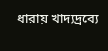ধারায় খাদ্যদ্রব্যে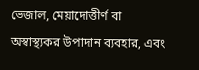ভেজাল, মেয়াদোত্তীর্ণ বা অস্বাস্থ্যকর উপাদান ব্যবহার, এবং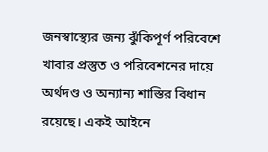জনস্বাস্থ্যের জন্য ঝুঁকিপূর্ণ পরিবেশে খাবার প্রস্তুত ও পরিবেশনের দায়ে অর্থদণ্ড ও অন্যান্য শাস্তির বিধান রয়েছে। একই আইনে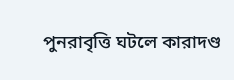পুনরাবৃত্তি ঘটলে কারাদণ্ড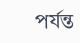পর্যন্ত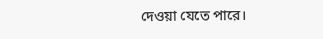দেওয়া যেতে পারে।